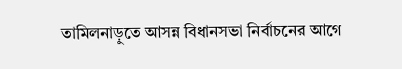তামিলনাড়ুতে আসন্ন বিধানসভা নির্বাচনের আগে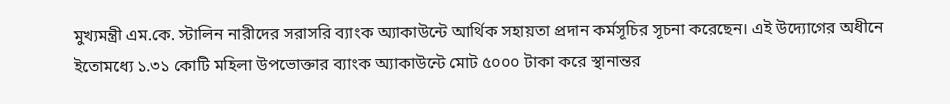মুখ্যমন্ত্রী এম.কে. স্টালিন নারীদের সরাসরি ব্যাংক অ্যাকাউন্টে আর্থিক সহায়তা প্রদান কর্মসূচির সূচনা করেছেন। এই উদ্যোগের অধীনে ইতোমধ্যে ১.৩১ কোটি মহিলা উপভোক্তার ব্যাংক অ্যাকাউন্টে মোট ৫০০০ টাকা করে স্থানান্তর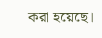করা হয়েছে।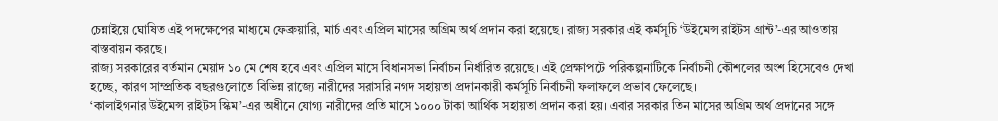চেন্নাইয়ে ঘোষিত এই পদক্ষেপের মাধ্যমে ফেব্রুয়ারি, মার্চ এবং এপ্রিল মাসের অগ্রিম অর্থ প্রদান করা হয়েছে। রাজ্য সরকার এই কর্মসূচি ‘উইমেন্স রাইটস গ্রান্ট’-এর আওতায় বাস্তবায়ন করছে।
রাজ্য সরকারের বর্তমান মেয়াদ ১০ মে শেষ হবে এবং এপ্রিল মাসে বিধানসভা নির্বাচন নির্ধারিত রয়েছে। এই প্রেক্ষাপটে পরিকল্পনাটিকে নির্বাচনী কৌশলের অংশ হিসেবেও দেখা হচ্ছে, কারণ সাম্প্রতিক বছরগুলোতে বিভিন্ন রাজ্যে নারীদের সরাসরি নগদ সহায়তা প্রদানকারী কর্মসূচি নির্বাচনী ফলাফলে প্রভাব ফেলেছে।
‘কালাইগনার উইমেন্স রাইটস স্কিম’-এর অধীনে যোগ্য নারীদের প্রতি মাসে ১০০০ টাকা আর্থিক সহায়তা প্রদান করা হয়। এবার সরকার তিন মাসের অগ্রিম অর্থ প্রদানের সঙ্গে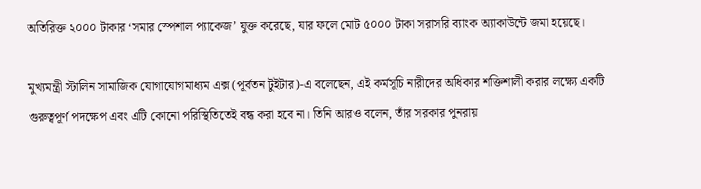অতিরিক্ত ২০০০ টাকার ‘সমার স্পেশাল প্যাকেজ’ যুক্ত করেছে, যার ফলে মোট ৫০০০ টাকা সরাসরি ব্যাংক অ্যাকাউন্টে জমা হয়েছে।

মুখ্যমন্ত্রী স্টালিন সামাজিক যোগাযোগমাধ্যম এক্স (পূর্বতন টুইটার)-এ বলেছেন, এই কর্মসূচি নারীদের অধিকার শক্তিশালী করার লক্ষ্যে একটি গুরুত্বপূর্ণ পদক্ষেপ এবং এটি কোনো পরিস্থিতিতেই বন্ধ করা হবে না। তিনি আরও বলেন, তাঁর সরকার পুনরায়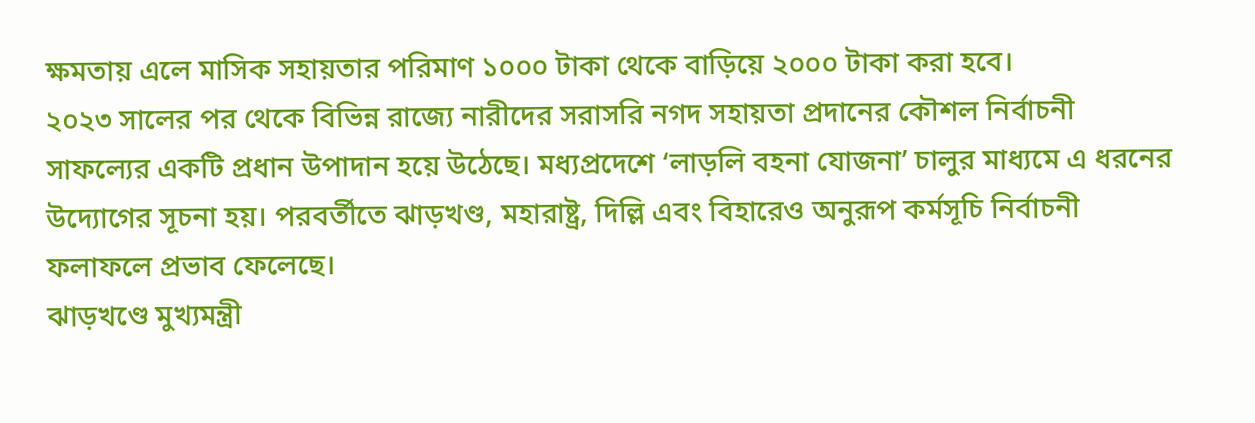ক্ষমতায় এলে মাসিক সহায়তার পরিমাণ ১০০০ টাকা থেকে বাড়িয়ে ২০০০ টাকা করা হবে।
২০২৩ সালের পর থেকে বিভিন্ন রাজ্যে নারীদের সরাসরি নগদ সহায়তা প্রদানের কৌশল নির্বাচনী সাফল্যের একটি প্রধান উপাদান হয়ে উঠেছে। মধ্যপ্রদেশে ‘লাড়লি বহনা যোজনা’ চালুর মাধ্যমে এ ধরনের উদ্যোগের সূচনা হয়। পরবর্তীতে ঝাড়খণ্ড, মহারাষ্ট্র, দিল্লি এবং বিহারেও অনুরূপ কর্মসূচি নির্বাচনী ফলাফলে প্রভাব ফেলেছে।
ঝাড়খণ্ডে মুখ্যমন্ত্রী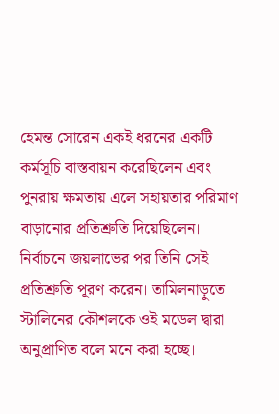হেমন্ত সোরেন একই ধরনের একটি কর্মসূচি বাস্তবায়ন করেছিলেন এবং পুনরায় ক্ষমতায় এলে সহায়তার পরিমাণ বাড়ানোর প্রতিশ্রুতি দিয়েছিলেন। নির্বাচনে জয়লাভের পর তিনি সেই প্রতিশ্রুতি পূরণ করেন। তামিলনাড়ুতে স্টালিনের কৌশলকে ওই মডেল দ্বারা অনুপ্রাণিত বলে মনে করা হচ্ছে।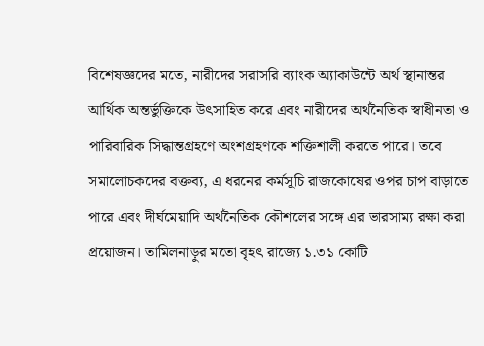বিশেষজ্ঞদের মতে, নারীদের সরাসরি ব্যাংক অ্যাকাউন্টে অর্থ স্থানান্তর আর্থিক অন্তর্ভুক্তিকে উৎসাহিত করে এবং নারীদের অর্থনৈতিক স্বাধীনতা ও পারিবারিক সিদ্ধান্তগ্রহণে অংশগ্রহণকে শক্তিশালী করতে পারে। তবে সমালোচকদের বক্তব্য, এ ধরনের কর্মসূচি রাজকোষের ওপর চাপ বাড়াতে পারে এবং দীর্ঘমেয়াদি অর্থনৈতিক কৌশলের সঙ্গে এর ভারসাম্য রক্ষা করা প্রয়োজন। তামিলনাড়ুর মতো বৃহৎ রাজ্যে ১.৩১ কোটি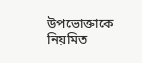উপভোক্তাকে নিয়মিত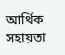আর্থিক সহায়তা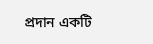প্রদান একটি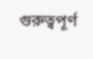গুরুত্বপূর্ণ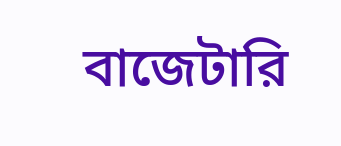বাজেটারি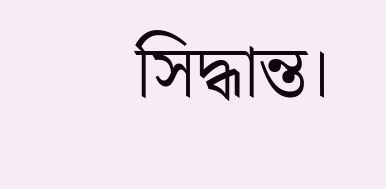সিদ্ধান্ত।